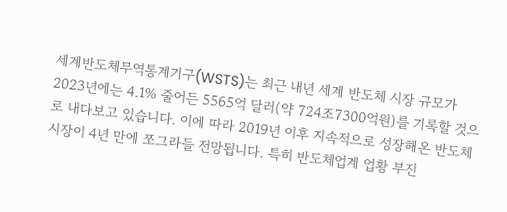세계반도체무역통계기구(WSTS)는 최근 내년 세계 반도체 시장 규모가 2023년에는 4.1% 줄어든 5565억 달러(약 724조7300억원)를 기록할 것으로 내다보고 있습니다. 이에 따라 2019년 이후 지속적으로 성장해온 반도체 시장이 4년 만에 쪼그라들 전망됩니다. 특히 반도체업계 업황 부진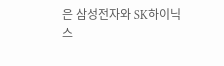은 삼성전자와 SK하이닉스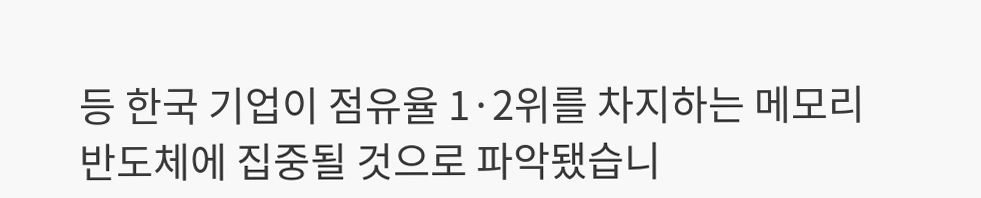등 한국 기업이 점유율 1·2위를 차지하는 메모리반도체에 집중될 것으로 파악됐습니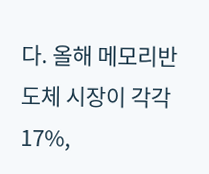다. 올해 메모리반도체 시장이 각각 17%,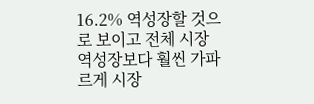16.2% 역성장할 것으로 보이고 전체 시장 역성장보다 훨씬 가파르게 시장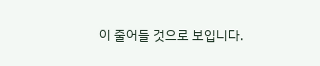이 줄어들 것으로 보입니다.